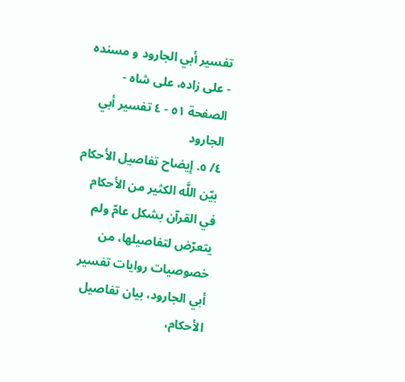تفسير أبي الجارود و مسنده - على زاده، على شاه - الصفحة ٥١ - ٤ تفسير أبي الجارود
٤/ ٥. إيضاح تفاصيل الأحكام
بيّن اللَّه الكثير من الأحكام في القرآن بشكل عامّ ولم يتعرّض لتفاصيلها، من خصوصيات روايات تفسير أبي الجارود، بيان تفاصيل الأحكام،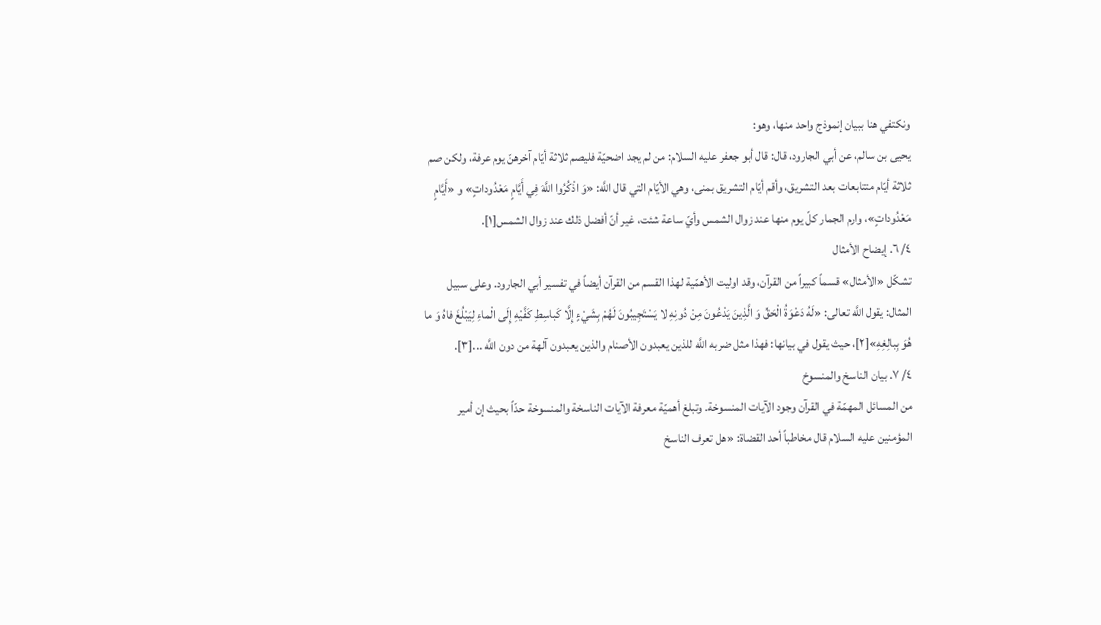ونكتفي هنا ببيان إنموذج واحد منها، وهو:
يحيى بن سالم، عن أبي الجارود، قال: قال أبو جعفر عليه السلام: من لم يجد اضحيّة فليصم ثلاثة أيّام آخرهنّ يوم عرفة، ولكن صم ثلاثة أيّام متتابعات بعد التشريق، وأقم أيّام التشريق بمنى، وهي الأيّام التي قال اللَّه: «وَ اذْكُرُوا اللَّهَ فِي أَيَّامٍ مَعْدُوداتٍ» و «أَيَّامٍ مَعْدُوداتٍ»، وارم الجمار كلّ يوم منها عند زوال الشمس وأيّ ساعة شئت، غير أنّ أفضل ذلك عند زوال الشمس[١].
٤/ ٦. إيضاح الأمثال
تشكّل «الأمثال» قسماً كبيراً من القرآن، وقد اوليت الأهمّية لهذا القسم من القرآن أيضاً في تفسير أبي الجارود. وعلى سبيل المثال: يقول اللَّه تعالى: «لَهُ دَعْوَةُ الْحَقِّ وَ الَّذِينَ يَدْعُونَ مِنْ دُونِهِ لا يَسْتَجِيبُونَ لَهُمْ بِشَيْءٍ إِلَّا كَباسِطِ كَفَّيْهِ إِلَى الْماءِ لِيَبْلُغَ فاهُ وَ ما هُوَ بِبالِغِهِ»[٢]، حيث يقول في بيانها: فهذا مثل ضربه اللَّه للذين يعبدون الأصنام والذين يعبدون آلهة من دون اللَّه ...[٣].
٤/ ٧. بيان الناسخ والمنسوخ
من المسائل المهمّة في القرآن وجود الآيات المنسوخة. وتبلغ أهميّة معرفة الآيات الناسخة والمنسوخة حدّاً بحيث إن أمير المؤمنين عليه السلام قال مخاطباً أحد القضاة: «هل تعرف الناسخ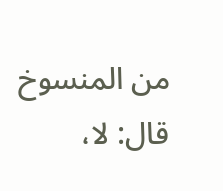من المنسوخ قال: لا،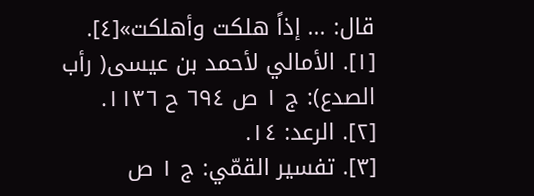قال: ... إذاً هلكت وأهلكت»[٤].
[١]. الأمالي لأحمد بن عيسى( رأب الصدع): ج ١ ص ٦٩٤ ح ١١٣٦.
[٢]. الرعد: ١٤.
[٣]. تفسير القمّي: ج ١ ص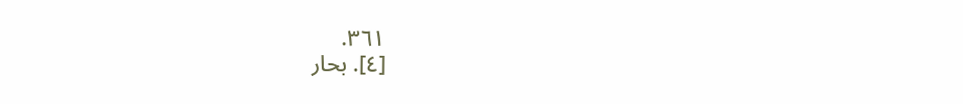٣٦١.
[٤]. بحار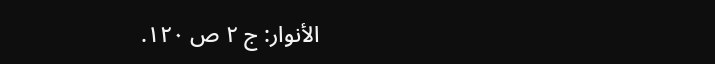الأنوار: ج ٢ ص ١٢٠.